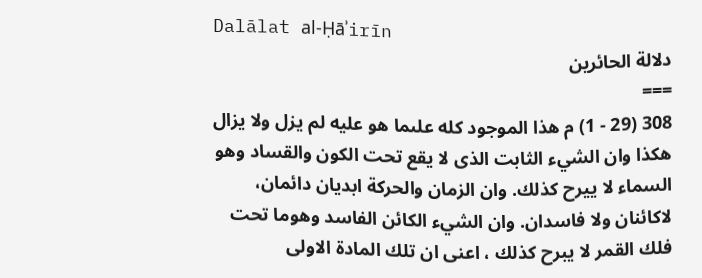Dalālat al-Ḥāʾirīn
دلالة الحائرين
===
308 (29 - 1) م هذا الموجود كله علىما هو عليه لم يزل ولا يزال هكذا وان الشيء الثابت الذى لا يقع تحت الكون والقساد وهو السماء لا ييرح كذلك. وان الزمان والحركة ابديان دائمان، لاكائنان ولا فاسدان. وان الشيء الكائن الفاسد وهوما تحت فلك القمر لا يبرح كذلك ، اعنى ان تلك المادة الاولى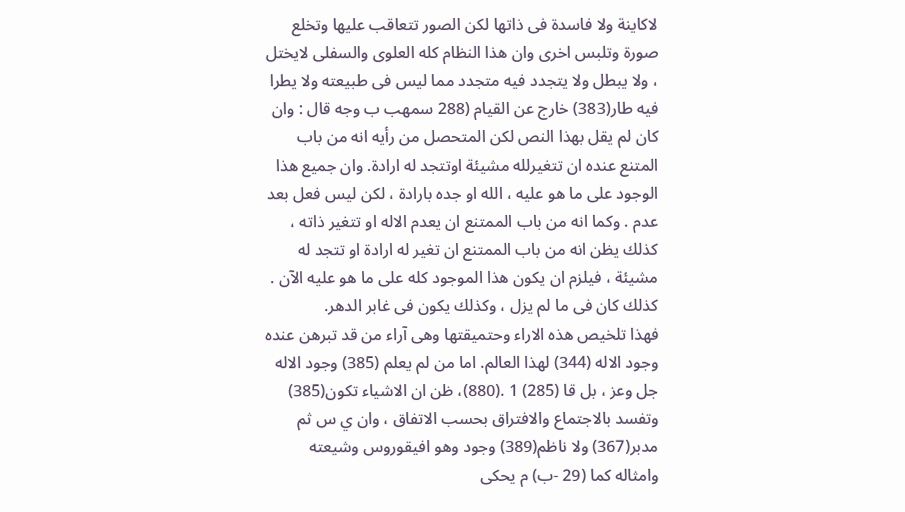لاكاينة ولا فاسدة فى ذاتها لكن الصور تتعاقب عليها وتخلع صورة وتلبس اخرى وان هذا النظام كله العلوى والسفلى لايختل ، ولا يبطل ولا يتجدد فيه متجدد مما ليس فى طبيعته ولا يطرا فيه طار(383) خارج عن القيام (288 سمهب ب وجه قال : وان كان لم يقل بهذا النص لكن المتحصل من رأيه انه من باب المتنع عنده ان تتغيرلله مشيئة اوتتجد له ارادة. وان جميع هذا الوجود على ما هو عليه ، الله او جده بارادة ، لكن ليس فعل بعد عدم . وكما انه من باب الممتنع ان يعدم الاله او تتغير ذاته ، كذلك يظن انه من باب الممتنع ان تغير له ارادة او تتجد له مشيئة ، فيلزم ان يكون هذا الموجود كله على ما هو عليه الآن . كذلك كان فى ما لم يزل ، وكذلك يكون فى غابر الدهر.
فهذا تلخيص هذه الاراء وحتميقتها وهى آراء من قد تبرهن عنده وجود الاله (344) لهذا العالم. اما من لم يعلم (385) وجود الاله جل وعز ، بل قا (285) 1 .(880)، ظن ان الاشياء تكون(385) وتفسد بالاجتماع والافتراق بحسب الاتفاق ، وان ي س ثم مدبر(367) ولا ناظم(389) وجود وهو افيقوروس وشيعته وامثاله كما (29 -ب) م يحكى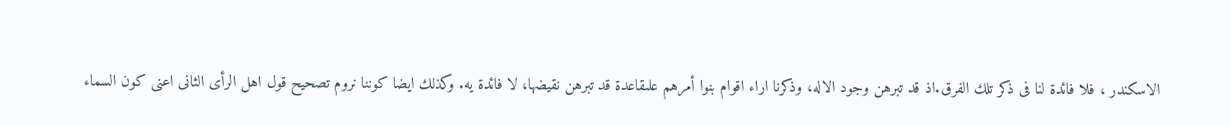الاسكندر ، فلا فائدة لنا فى ذكر تلك الفرق.اذ قد تبرهن وجود الاله، وذكرنا اراء اقوام بنوا أمرهم علىقاعدة قد تبرهن نقيضها، لا فائدة يه. وكذلك ايضا كوننا نروم تصحيح قول اهل الرأى الثانى اعنى كون السماء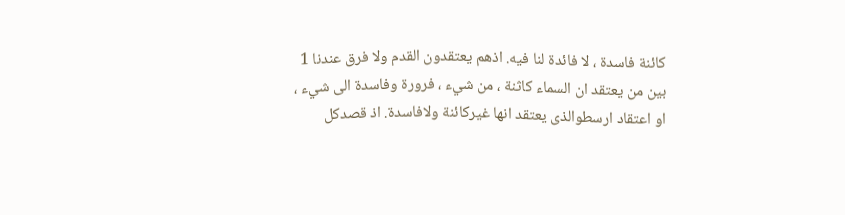كائنة فاسدة ، لا فائدة لنا فيه. اذهم يعتقدون القدم ولا فرق عندنا 1 بين من يعتقد ان السماء كاثنة ، من شيء ، فرورة وفاسدة الى شيء ، او اعتقاد ارسطوالذى يعتقد انها غيركائنة ولافاسدة. اذ قصدكل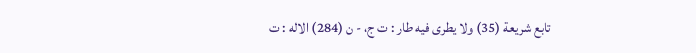تابع شريعة (35) ولا يطرى فيه طار : ت ج، - ن (284) الاله : ت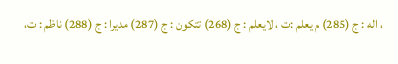، اله : ج (285) م يعلم :ت ، لايعلم : ج (268) تتكون : ج (287) مديرا : ج (288) ناظم : ت،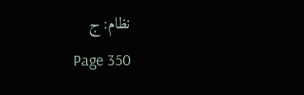نظام: ج
Page 350